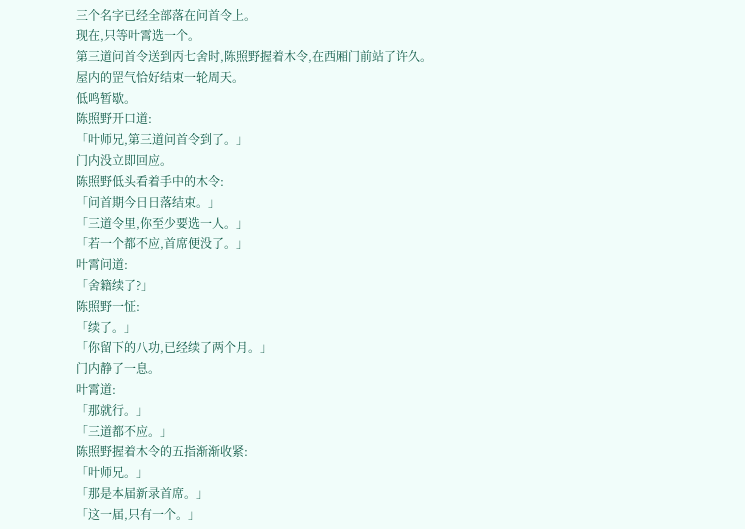三个名字已经全部落在问首令上。
现在,只等叶霄选一个。
第三道问首令送到丙七舍时,陈照野握着木令,在西厢门前站了许久。
屋内的罡气恰好结束一轮周天。
低鸣暂歇。
陈照野开口道:
「叶师兄,第三道问首令到了。」
门内没立即回应。
陈照野低头看着手中的木令:
「问首期今日日落结束。」
「三道令里,你至少要选一人。」
「若一个都不应,首席便没了。」
叶霄问道:
「舍籍续了?」
陈照野一怔:
「续了。」
「你留下的八功,已经续了两个月。」
门内静了一息。
叶霄道:
「那就行。」
「三道都不应。」
陈照野握着木令的五指渐渐收紧:
「叶师兄。」
「那是本届新录首席。」
「这一届,只有一个。」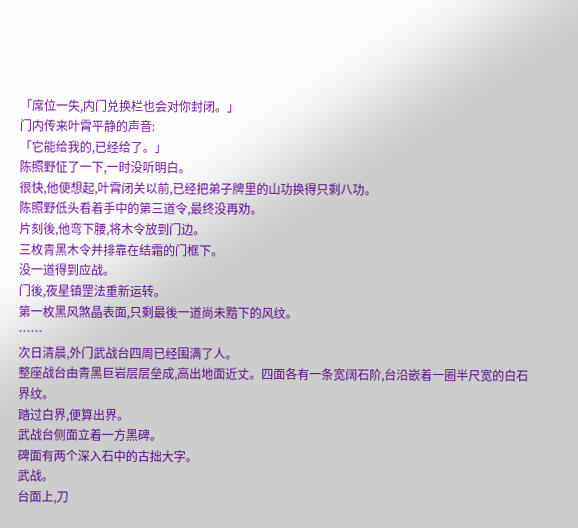「席位一失,内门兑换栏也会对你封闭。」
门内传来叶霄平静的声音:
「它能给我的,已经给了。」
陈照野怔了一下,一时没听明白。
很快,他便想起,叶霄闭关以前,已经把弟子牌里的山功换得只剩八功。
陈照野低头看着手中的第三道令,最终没再劝。
片刻後,他弯下腰,将木令放到门边。
三枚青黑木令并排靠在结霜的门框下。
没一道得到应战。
门後,夜星镇罡法重新运转。
第一枚黑风煞晶表面,只剩最後一道尚未黯下的风纹。
……
次日清晨,外门武战台四周已经围满了人。
整座战台由青黑巨岩层层垒成,高出地面近丈。四面各有一条宽阔石阶,台沿嵌着一圈半尺宽的白石界纹。
踏过白界,便算出界。
武战台侧面立着一方黑碑。
碑面有两个深入石中的古拙大字。
武战。
台面上,刀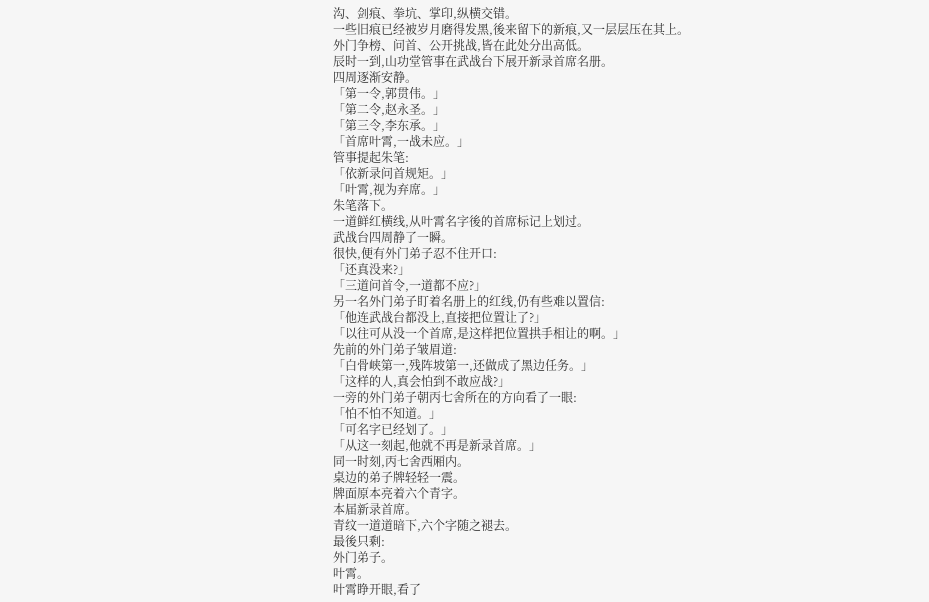沟、剑痕、拳坑、掌印,纵横交错。
一些旧痕已经被岁月磨得发黑,後来留下的新痕,又一层层压在其上。
外门争榜、问首、公开挑战,皆在此处分出高低。
辰时一到,山功堂管事在武战台下展开新录首席名册。
四周逐渐安静。
「第一令,郭贯伟。」
「第二令,赵永圣。」
「第三令,李东承。」
「首席叶霄,一战未应。」
管事提起朱笔:
「依新录问首规矩。」
「叶霄,视为弃席。」
朱笔落下。
一道鲜红横线,从叶霄名字後的首席标记上划过。
武战台四周静了一瞬。
很快,便有外门弟子忍不住开口:
「还真没来?」
「三道问首令,一道都不应?」
另一名外门弟子盯着名册上的红线,仍有些难以置信:
「他连武战台都没上,直接把位置让了?」
「以往可从没一个首席,是这样把位置拱手相让的啊。」
先前的外门弟子皱眉道:
「白骨峡第一,残阵坡第一,还做成了黑边任务。」
「这样的人,真会怕到不敢应战?」
一旁的外门弟子朝丙七舍所在的方向看了一眼:
「怕不怕不知道。」
「可名字已经划了。」
「从这一刻起,他就不再是新录首席。」
同一时刻,丙七舍西厢内。
桌边的弟子牌轻轻一震。
牌面原本亮着六个青字。
本届新录首席。
青纹一道道暗下,六个字随之褪去。
最後只剩:
外门弟子。
叶霄。
叶霄睁开眼,看了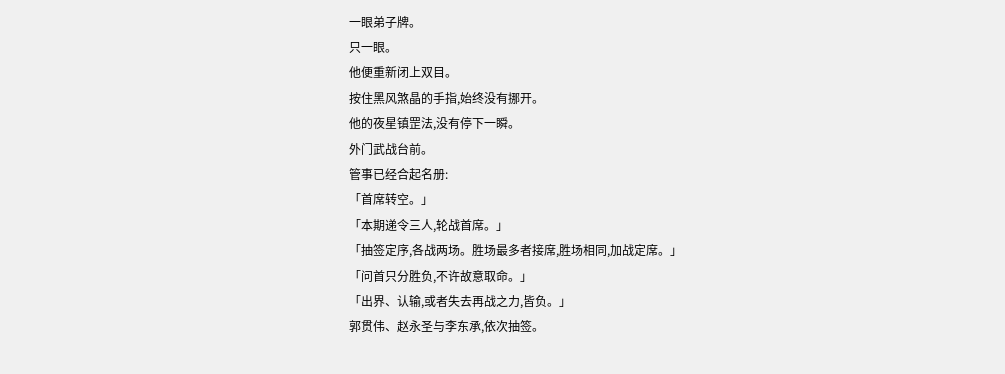一眼弟子牌。
只一眼。
他便重新闭上双目。
按住黑风煞晶的手指,始终没有挪开。
他的夜星镇罡法,没有停下一瞬。
外门武战台前。
管事已经合起名册:
「首席转空。」
「本期递令三人,轮战首席。」
「抽签定序,各战两场。胜场最多者接席,胜场相同,加战定席。」
「问首只分胜负,不许故意取命。」
「出界、认输,或者失去再战之力,皆负。」
郭贯伟、赵永圣与李东承,依次抽签。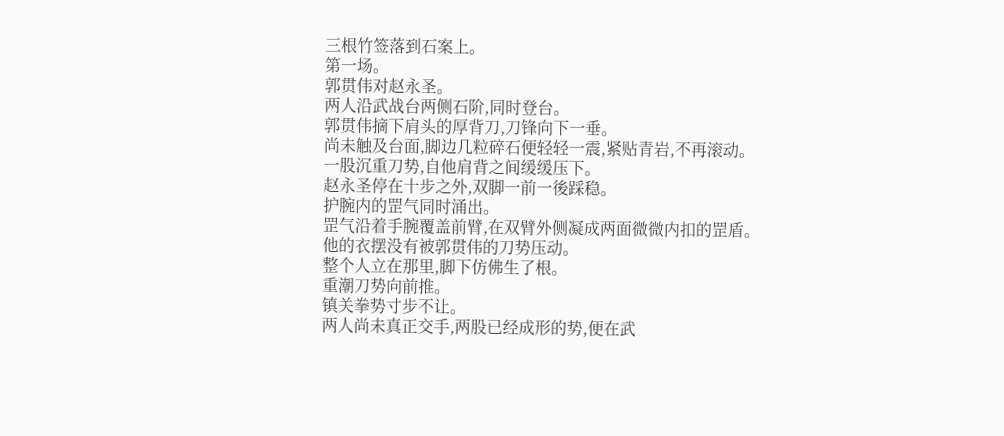三根竹签落到石案上。
第一场。
郭贯伟对赵永圣。
两人沿武战台两侧石阶,同时登台。
郭贯伟摘下肩头的厚背刀,刀锋向下一垂。
尚未触及台面,脚边几粒碎石便轻轻一震,紧贴青岩,不再滚动。
一股沉重刀势,自他肩背之间缓缓压下。
赵永圣停在十步之外,双脚一前一後踩稳。
护腕内的罡气同时涌出。
罡气沿着手腕覆盖前臂,在双臂外侧凝成两面微微内扣的罡盾。
他的衣摆没有被郭贯伟的刀势压动。
整个人立在那里,脚下仿佛生了根。
重潮刀势向前推。
镇关拳势寸步不让。
两人尚未真正交手,两股已经成形的势,便在武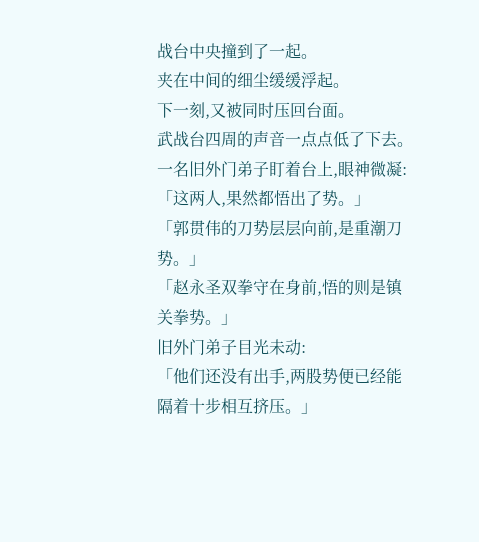战台中央撞到了一起。
夹在中间的细尘缓缓浮起。
下一刻,又被同时压回台面。
武战台四周的声音一点点低了下去。
一名旧外门弟子盯着台上,眼神微凝:
「这两人,果然都悟出了势。」
「郭贯伟的刀势层层向前,是重潮刀势。」
「赵永圣双拳守在身前,悟的则是镇关拳势。」
旧外门弟子目光未动:
「他们还没有出手,两股势便已经能隔着十步相互挤压。」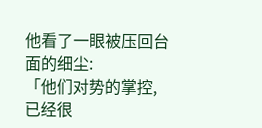他看了一眼被压回台面的细尘:
「他们对势的掌控,已经很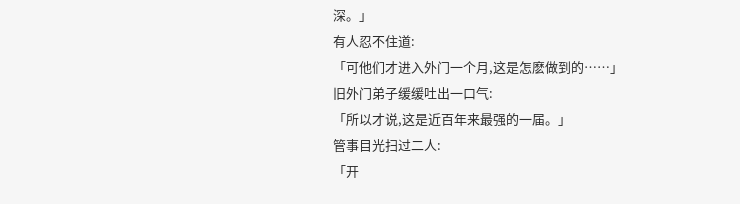深。」
有人忍不住道:
「可他们才进入外门一个月,这是怎麽做到的……」
旧外门弟子缓缓吐出一口气:
「所以才说,这是近百年来最强的一届。」
管事目光扫过二人:
「开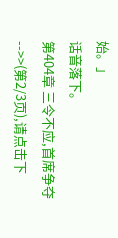始。」
话音落下。
第404章 三令不应,首席争夺-->>(第2/3页),请点击下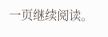一页继续阅读。